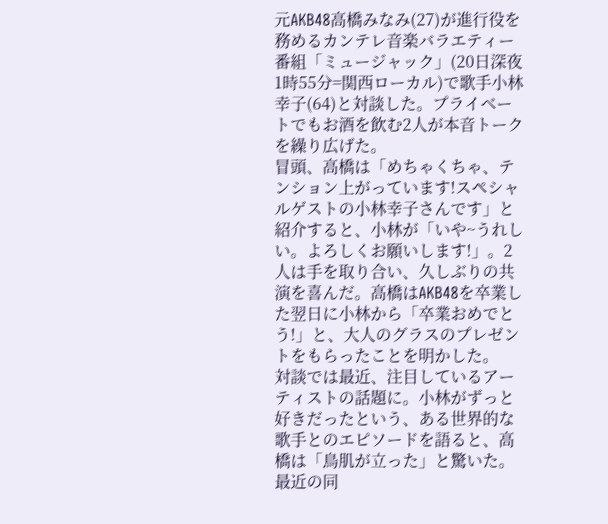元AKB48高橋みなみ(27)が進行役を務めるカンテレ音楽バラエティー番組「ミュージャック」(20日深夜1時55分=関西ローカル)で歌手小林幸子(64)と対談した。プライベートでもお酒を飲む2人が本音トークを繰り広げた。
冒頭、高橋は「めちゃくちゃ、テンション上がっています!スペシャルゲストの小林幸子さんです」と紹介すると、小林が「いや~うれしい。よろしくお願いします!」。2人は手を取り合い、久しぶりの共演を喜んだ。高橋はAKB48を卒業した翌日に小林から「卒業おめでとう!」と、大人のグラスのプレゼントをもらったことを明かした。
対談では最近、注目しているアーティストの話題に。小林がずっと好きだったという、ある世界的な歌手とのエピソードを語ると、高橋は「鳥肌が立った」と驚いた。
最近の同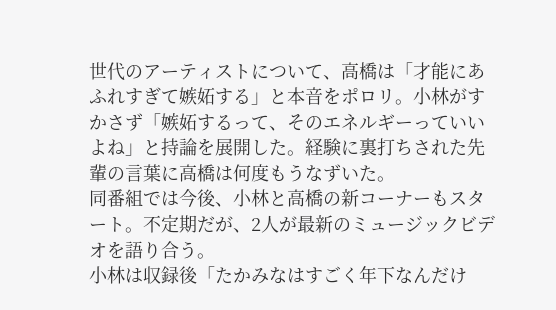世代のアーティストについて、高橋は「才能にあふれすぎて嫉妬する」と本音をポロリ。小林がすかさず「嫉妬するって、そのエネルギーっていいよね」と持論を展開した。経験に裏打ちされた先輩の言葉に高橋は何度もうなずいた。
同番組では今後、小林と高橋の新コーナーもスタート。不定期だが、2人が最新のミュージックビデオを語り合う。
小林は収録後「たかみなはすごく年下なんだけ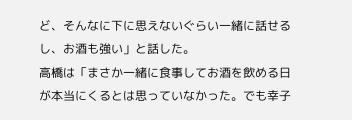ど、そんなに下に思えないぐらい一緒に話せるし、お酒も強い」と話した。
高橋は「まさか一緒に食事してお酒を飲める日が本当にくるとは思っていなかった。でも幸子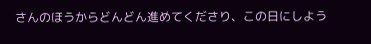さんのほうからどんどん進めてくださり、この日にしよう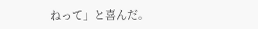ねって」と喜んだ。